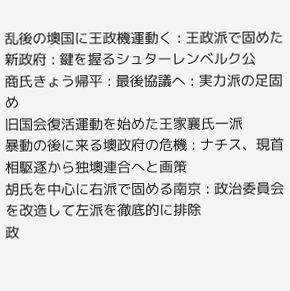乱後の墺国に王政機運動く : 王政派で固めた新政府 : 鍵を握るシュターレンベルク公
商氏きょう帰平 : 最後協議へ : 実力派の足固め
旧国会復活運動を始めた王家襄氏一派
暴動の後に来る墺政府の危機 : ナチス、現首相駆逐から独墺連合へと画策
胡氏を中心に右派で固める南京 : 政治委員会を改造して左派を徹底的に排除
政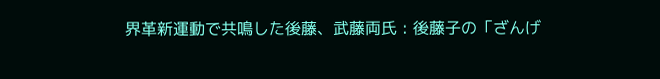界革新運動で共鳴した後藤、武藤両氏 : 後藤子の「ざんげ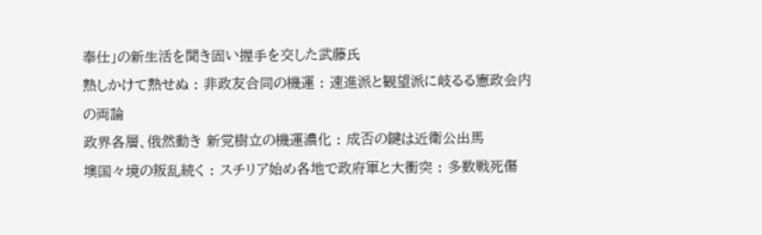奉仕」の新生活を聞き固い握手を交した武藤氏
熟しかけて熟せぬ : 非政友合同の機運 : 速進派と観望派に岐るる憲政会内の両論
政界各層、俄然動き 新党樹立の機運濃化 : 成否の鍵は近衛公出馬
墺国々境の叛乱続く : スチリア始め各地で政府軍と大衝突 : 多数戦死傷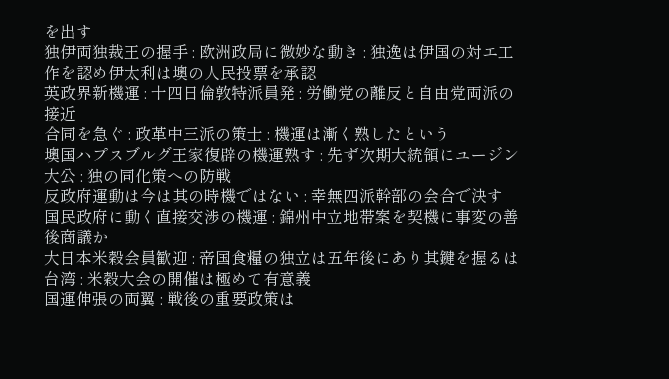を出す
独伊両独裁王の握手 : 欧洲政局に微妙な動き : 独逸は伊国の対エ工作を認め伊太利は墺の人民投票を承認
英政界新機運 : 十四日倫敦特派員発 : 労働党の離反と自由党両派の接近
合同を急ぐ : 政革中三派の策士 : 機運は漸く熟したという
墺国ハプスブルグ王家復辟の機運熟す : 先ず次期大統領にユージン大公 : 独の同化策への防戦
反政府運動は今は其の時機ではない : 幸無四派幹部の会合で決す
国民政府に動く直接交渉の機運 : 錦州中立地帯案を契機に事変の善後商議か
大日本米穀会員歓迎 : 帝国食糧の独立は五年後にあり其鍵を握るは台湾 : 米穀大会の開催は極めて有意義
国運伸張の両翼 : 戦後の重要政策は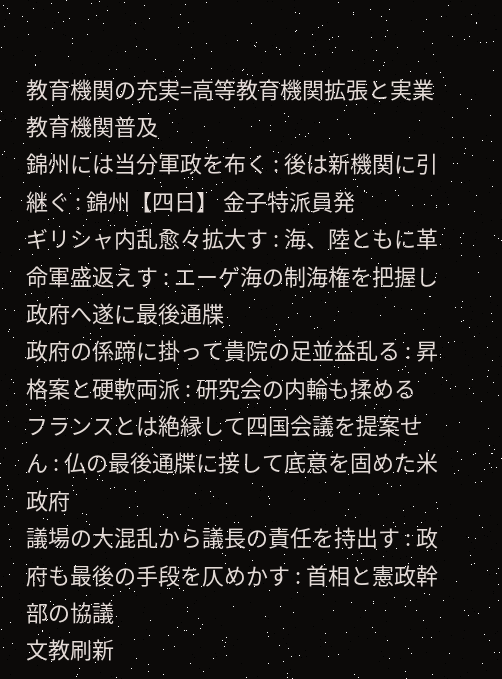教育機関の充実=高等教育機関拡張と実業教育機関普及
錦州には当分軍政を布く : 後は新機関に引継ぐ : 錦州【四日】 金子特派員発
ギリシャ内乱愈々拡大す : 海、陸ともに革命軍盛返えす : エーゲ海の制海権を把握し政府へ遂に最後通牒
政府の係蹄に掛って貴院の足並益乱る : 昇格案と硬軟両派 : 研究会の内輪も揉める
フランスとは絶縁して四国会議を提案せん : 仏の最後通牒に接して底意を固めた米政府
議場の大混乱から議長の責任を持出す : 政府も最後の手段を仄めかす : 首相と憲政幹部の協議
文教刷新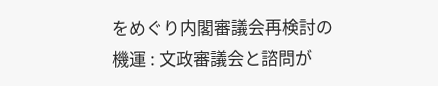をめぐり内閣審議会再検討の機運 : 文政審議会と諮問が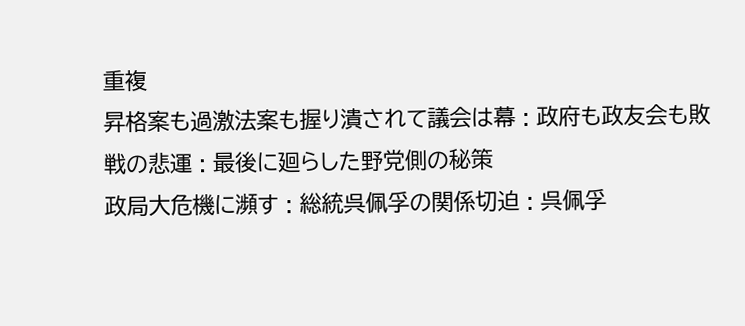重複
昇格案も過激法案も握り潰されて議会は幕 : 政府も政友会も敗戦の悲運 : 最後に廻らした野党側の秘策
政局大危機に瀕す : 総統呉佩孚の関係切迫 : 呉佩孚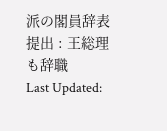派の閣員辞表提出 : 王総理も辞職
Last Updated: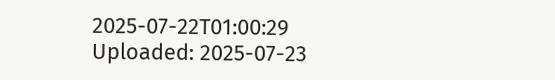2025-07-22T01:00:29
Uploaded: 2025-07-23